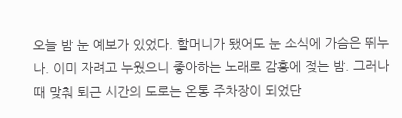오늘 밤 눈 예보가 있었다. 할머니가 됐어도 눈 소식에 가슴은 뛰누나. 이미 자려고 누웠으니 좋아하는 노래로 감흥에 젖는 밤. 그러나 때 맞춰 퇴근 시간의 도로는 온통 주차장이 되었단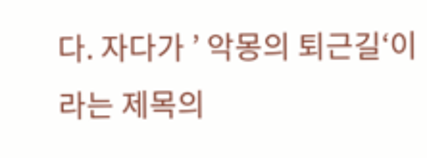다. 자다가 ’ 악몽의 퇴근길‘이라는 제목의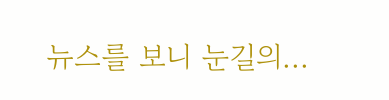뉴스를 보니 눈길의...